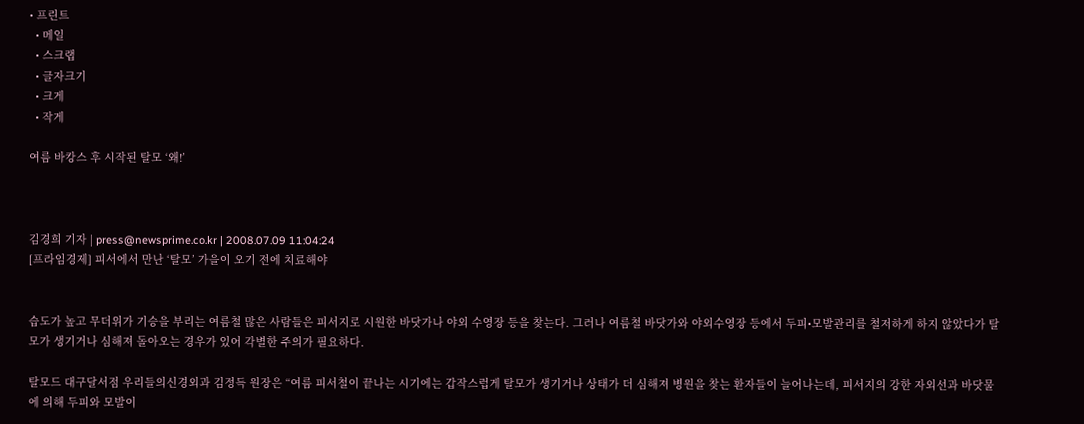• 프린트
  • 메일
  • 스크랩
  • 글자크기
  • 크게
  • 작게

여름 바캉스 후 시작된 탈모 ‘왜!’



김경희 기자 | press@newsprime.co.kr | 2008.07.09 11:04:24
[프라임경제] 피서에서 만난 ‘탈모’ 가을이 오기 전에 치료해야


습도가 높고 무더위가 기승을 부리는 여름철 많은 사람들은 피서지로 시원한 바닷가나 야외 수영장 등을 찾는다. 그러나 여름철 바닷가와 야외수영장 등에서 두피•모발관리를 철저하게 하지 않았다가 탈모가 생기거나 심해져 돌아오는 경우가 있어 각별한 주의가 필요하다.

탈모드 대구달서점 우리들의신경외과 김정득 원장은 “여름 피서철이 끝나는 시기에는 갑작스럽게 탈모가 생기거나 상태가 더 심해져 병원을 찾는 환자들이 늘어나는데, 피서지의 강한 자외선과 바닷물에 의해 두피와 모발이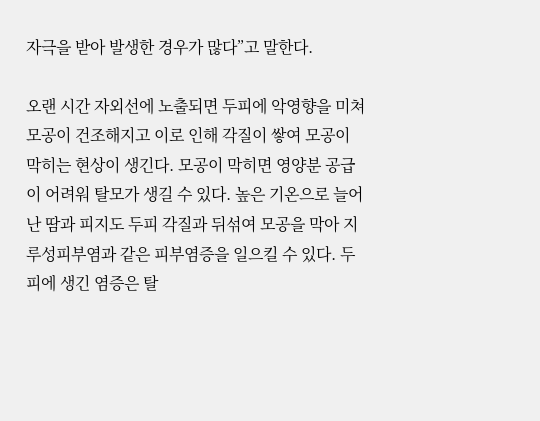자극을 받아 발생한 경우가 많다”고 말한다.

오랜 시간 자외선에 노출되면 두피에 악영향을 미쳐 모공이 건조해지고 이로 인해 각질이 쌓여 모공이 막히는 현상이 생긴다. 모공이 막히면 영양분 공급이 어려워 탈모가 생길 수 있다. 높은 기온으로 늘어난 땀과 피지도 두피 각질과 뒤섞여 모공을 막아 지루성피부염과 같은 피부염증을 일으킬 수 있다. 두피에 생긴 염증은 탈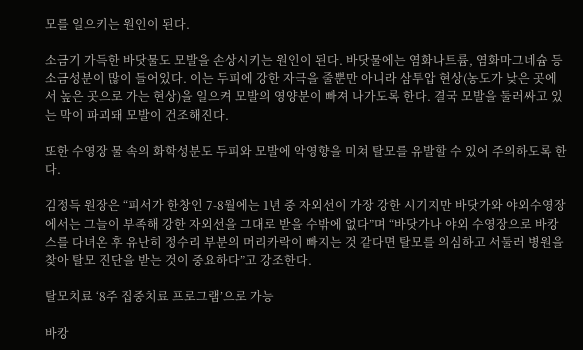모를 일으키는 원인이 된다.

소금기 가득한 바닷물도 모발을 손상시키는 원인이 된다. 바닷물에는 염화나트륨, 염화마그네슘 등 소금성분이 많이 들어있다. 이는 두피에 강한 자극을 줄뿐만 아니라 삼투압 현상(농도가 낮은 곳에서 높은 곳으로 가는 현상)을 일으켜 모발의 영양분이 빠져 나가도록 한다. 결국 모발을 둘러싸고 있는 막이 파괴돼 모발이 건조해진다.

또한 수영장 물 속의 화학성분도 두피와 모발에 악영향을 미쳐 탈모를 유발할 수 있어 주의하도록 한다.

김정득 원장은 “피서가 한창인 7-8월에는 1년 중 자외선이 가장 강한 시기지만 바닷가와 야외수영장에서는 그늘이 부족해 강한 자외선을 그대로 받을 수밖에 없다”며 “바닷가나 야외 수영장으로 바캉스를 다녀온 후 유난히 정수리 부분의 머리카락이 빠지는 것 같다면 탈모를 의심하고 서둘러 병원을 찾아 탈모 진단을 받는 것이 중요하다”고 강조한다.

탈모치료 ‘8주 집중치료 프로그램’으로 가능

바캉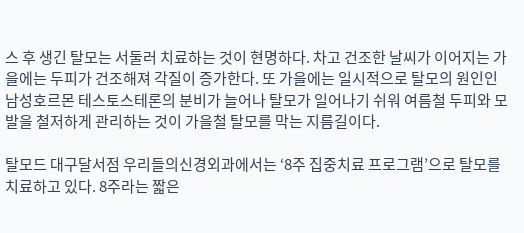스 후 생긴 탈모는 서둘러 치료하는 것이 현명하다. 차고 건조한 날씨가 이어지는 가을에는 두피가 건조해져 각질이 증가한다. 또 가을에는 일시적으로 탈모의 원인인 남성호르몬 테스토스테론의 분비가 늘어나 탈모가 일어나기 쉬워 여름철 두피와 모발을 철저하게 관리하는 것이 가을철 탈모를 막는 지름길이다.

탈모드 대구달서점 우리들의신경외과에서는 ‘8주 집중치료 프로그램’으로 탈모를 치료하고 있다. 8주라는 짧은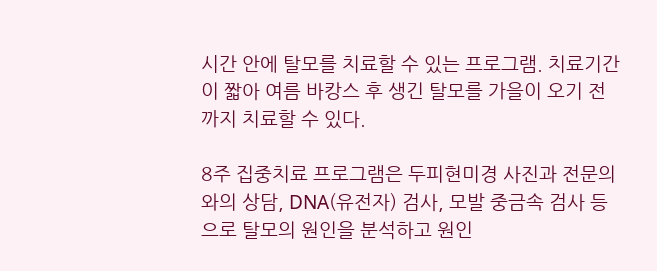시간 안에 탈모를 치료할 수 있는 프로그램. 치료기간이 짧아 여름 바캉스 후 생긴 탈모를 가을이 오기 전까지 치료할 수 있다.

8주 집중치료 프로그램은 두피현미경 사진과 전문의와의 상담, DNA(유전자) 검사, 모발 중금속 검사 등으로 탈모의 원인을 분석하고 원인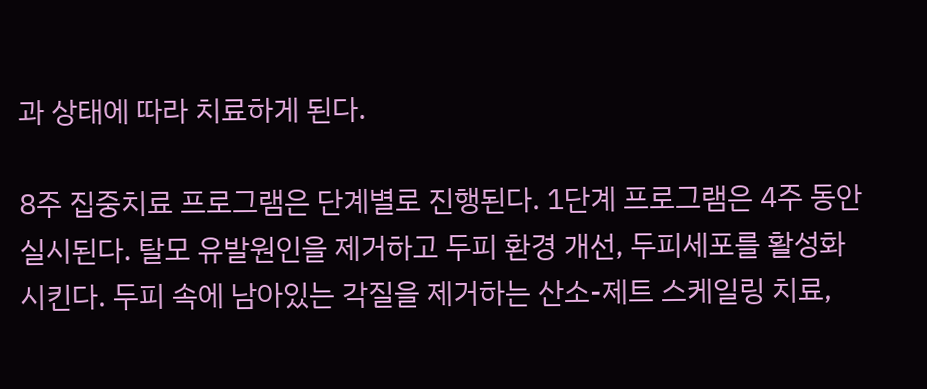과 상태에 따라 치료하게 된다.

8주 집중치료 프로그램은 단계별로 진행된다. 1단계 프로그램은 4주 동안 실시된다. 탈모 유발원인을 제거하고 두피 환경 개선, 두피세포를 활성화시킨다. 두피 속에 남아있는 각질을 제거하는 산소-제트 스케일링 치료,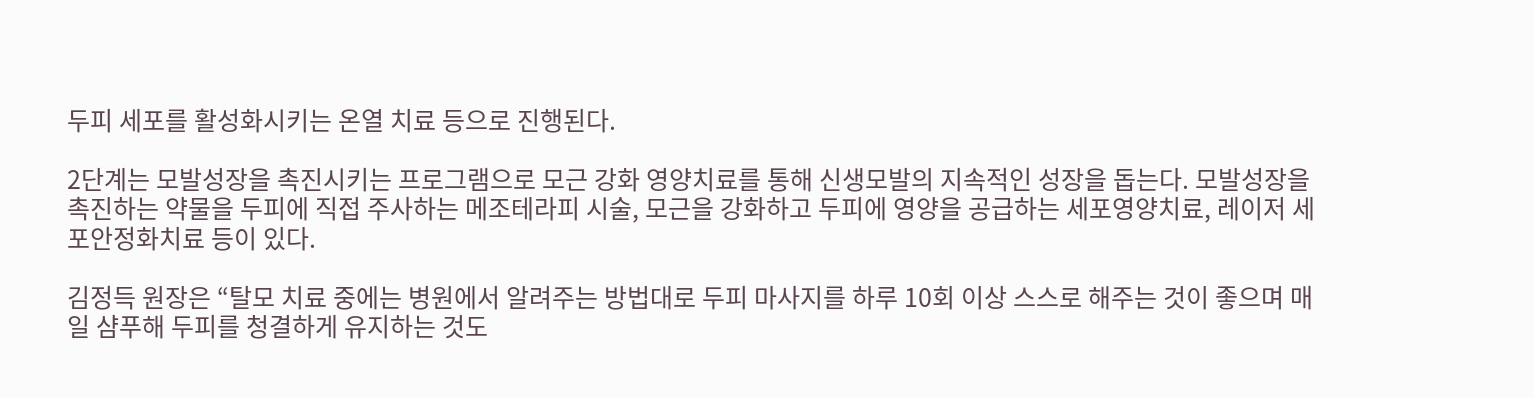두피 세포를 활성화시키는 온열 치료 등으로 진행된다.

2단계는 모발성장을 촉진시키는 프로그램으로 모근 강화 영양치료를 통해 신생모발의 지속적인 성장을 돕는다. 모발성장을 촉진하는 약물을 두피에 직접 주사하는 메조테라피 시술, 모근을 강화하고 두피에 영양을 공급하는 세포영양치료, 레이저 세포안정화치료 등이 있다.

김정득 원장은 “탈모 치료 중에는 병원에서 알려주는 방법대로 두피 마사지를 하루 10회 이상 스스로 해주는 것이 좋으며 매일 샴푸해 두피를 청결하게 유지하는 것도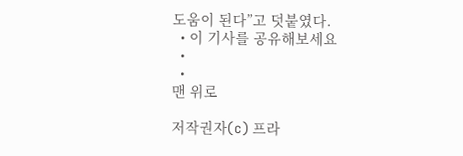도움이 된다”고 덧붙였다.
  • 이 기사를 공유해보세요
  •
  •
맨 위로

저작권자(c) 프라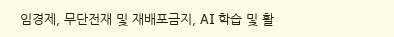임경제, 무단전재 및 재배포금지, AI 학습 및 활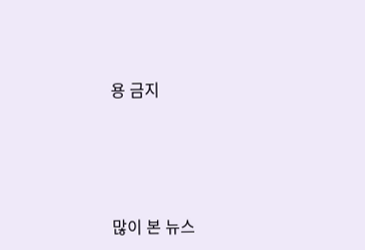용 금지






많이 본 뉴스